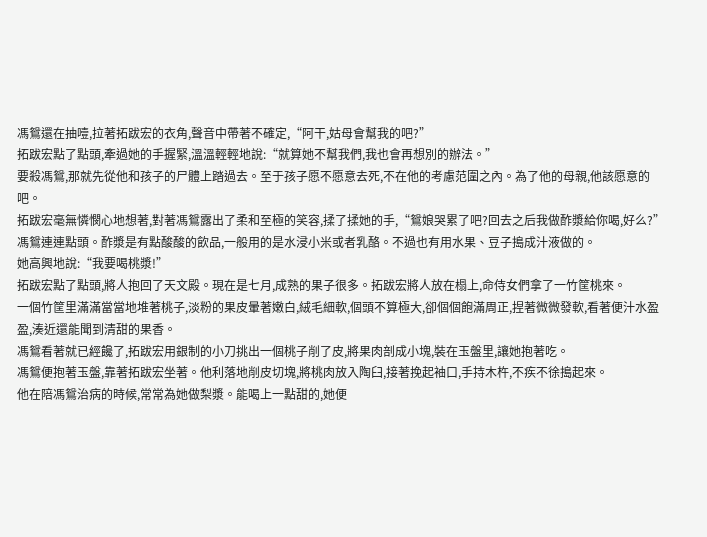馮鴛還在抽噎,拉著拓跋宏的衣角,聲音中帶著不確定,“阿干,姑母會幫我的吧?”
拓跋宏點了點頭,牽過她的手握緊,溫溫輕輕地說:“就算她不幫我們,我也會再想別的辦法。”
要殺馮鴛,那就先從他和孩子的尸體上踏過去。至于孩子愿不愿意去死,不在他的考慮范圍之內。為了他的母親,他該愿意的吧。
拓跋宏毫無憐憫心地想著,對著馮鴛露出了柔和至極的笑容,揉了揉她的手,“鴛娘哭累了吧?回去之后我做酢漿給你喝,好么?”
馮鴛連連點頭。酢漿是有點酸酸的飲品,一般用的是水浸小米或者乳酪。不過也有用水果、豆子搗成汁液做的。
她高興地說:“我要喝桃漿!”
拓跋宏點了點頭,將人抱回了天文殿。現在是七月,成熟的果子很多。拓跋宏將人放在榻上,命侍女們拿了一竹筐桃來。
一個竹筐里滿滿當當地堆著桃子,淡粉的果皮暈著嫩白,絨毛細軟,個頭不算極大,卻個個飽滿周正,捏著微微發軟,看著便汁水盈盈,湊近還能聞到清甜的果香。
馮鴛看著就已經饞了,拓跋宏用銀制的小刀挑出一個桃子削了皮,將果肉剖成小塊,裝在玉盤里,讓她抱著吃。
馮鴛便抱著玉盤,靠著拓跋宏坐著。他利落地削皮切塊,將桃肉放入陶臼,接著挽起袖口,手持木杵,不疾不徐搗起來。
他在陪馮鴛治病的時候,常常為她做梨漿。能喝上一點甜的,她便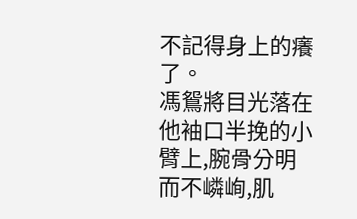不記得身上的癢了。
馮鴛將目光落在他袖口半挽的小臂上,腕骨分明而不嶙峋,肌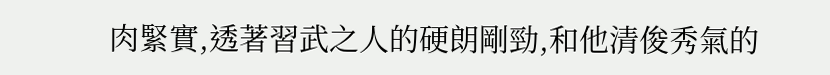肉緊實,透著習武之人的硬朗剛勁,和他清俊秀氣的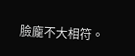臉龐不大相符。